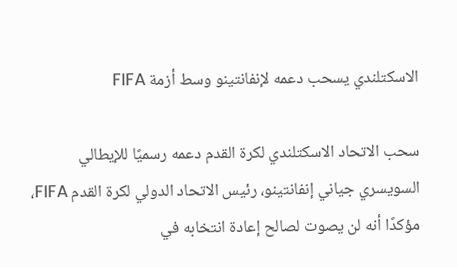الاسكتلندي يسحب دعمه لإنفانتينو وسط أزمة FIFA

سحب الاتحاد الاسكتلندي لكرة القدم دعمه رسميًا للإيطالي السويسري جياني إنفانتينو، رئيس الاتحاد الدولي لكرة القدم FIFA، مؤكدًا أنه لن يصوت لصالح إعادة انتخابه في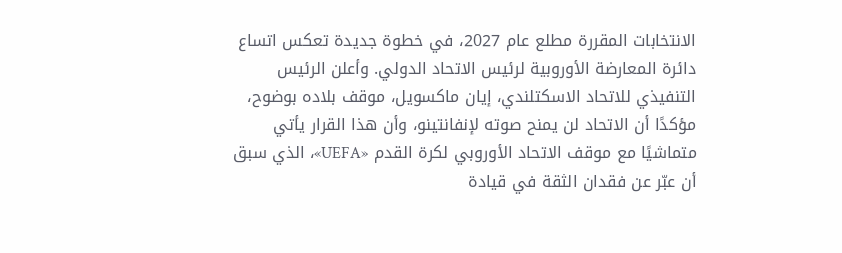الانتخابات المقررة مطلع عام 2027، في خطوة جديدة تعكس اتساع دائرة المعارضة الأوروبية لرئيس الاتحاد الدولي. وأعلن الرئيس التنفيذي للاتحاد الاسكتلندي، إيان ماكسويل، موقف بلاده بوضوح، مؤكدًا أن الاتحاد لن يمنح صوته لإنفانتينو، وأن هذا القرار يأتي متماشيًا مع موقف الاتحاد الأوروبي لكرة القدم «UEFA»، الذي سبق أن عبّر عن فقدان الثقة في قيادة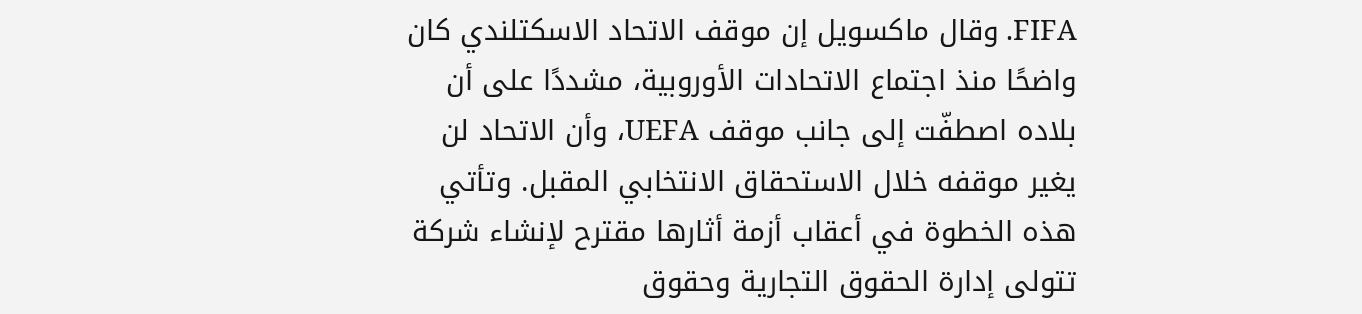FIFA. وقال ماكسويل إن موقف الاتحاد الاسكتلندي كان واضحًا منذ اجتماع الاتحادات الأوروبية، مشددًا على أن بلاده اصطفّت إلى جانب موقف UEFA، وأن الاتحاد لن يغير موقفه خلال الاستحقاق الانتخابي المقبل. وتأتي هذه الخطوة في أعقاب أزمة أثارها مقترح لإنشاء شركة تتولى إدارة الحقوق التجارية وحقوق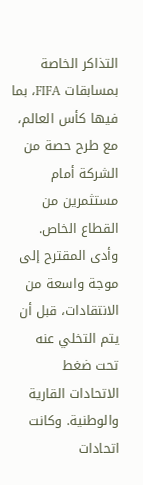التذاكر الخاصة بمسابقات FIFA، بما فيها كأس العالم، مع طرح حصة من الشركة أمام مستثمرين من القطاع الخاص. وأدى المقترح إلى موجة واسعة من الانتقادات، قبل أن يتم التخلي عنه تحت ضغط الاتحادات القارية والوطنية. وكانت اتحادات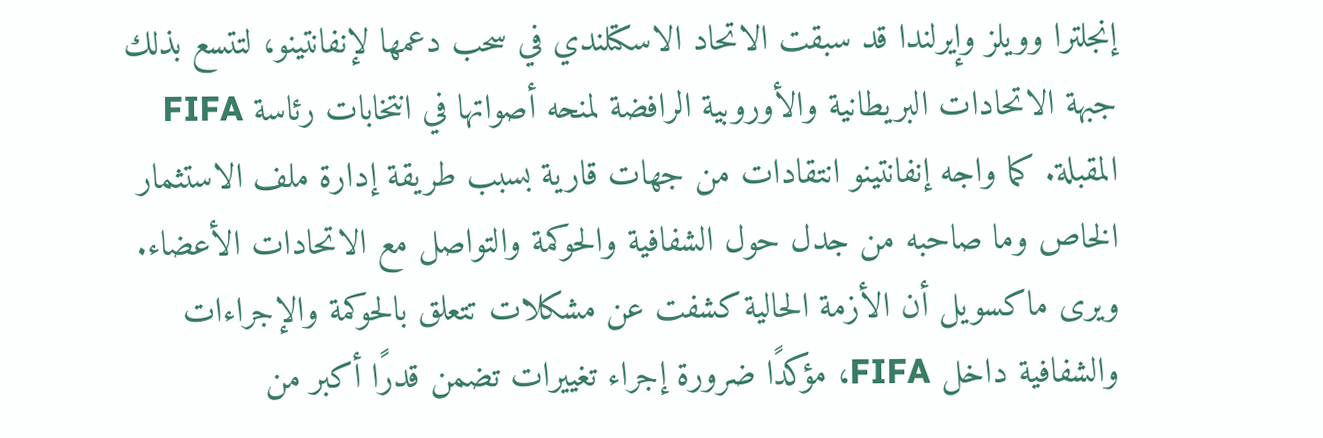إنجلترا وويلز وإيرلندا قد سبقت الاتحاد الاسكتلندي في سحب دعمها لإنفانتينو، لتتسع بذلك جبهة الاتحادات البريطانية والأوروبية الرافضة لمنحه أصواتها في انتخابات رئاسة FIFA المقبلة. كما واجه إنفانتينو انتقادات من جهات قارية بسبب طريقة إدارة ملف الاستثمار الخاص وما صاحبه من جدل حول الشفافية والحوكمة والتواصل مع الاتحادات الأعضاء. ويرى ماكسويل أن الأزمة الحالية كشفت عن مشكلات تتعلق بالحوكمة والإجراءات والشفافية داخل FIFA، مؤكدًا ضرورة إجراء تغييرات تضمن قدرًا أكبر من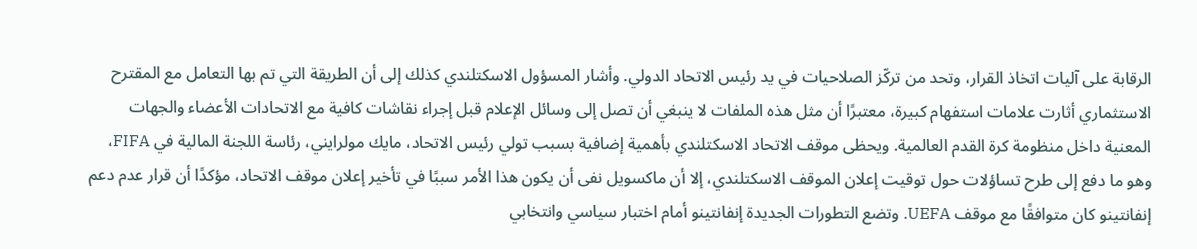الرقابة على آليات اتخاذ القرار، وتحد من تركّز الصلاحيات في يد رئيس الاتحاد الدولي. وأشار المسؤول الاسكتلندي كذلك إلى أن الطريقة التي تم بها التعامل مع المقترح الاستثماري أثارت علامات استفهام كبيرة، معتبرًا أن مثل هذه الملفات لا ينبغي أن تصل إلى وسائل الإعلام قبل إجراء نقاشات كافية مع الاتحادات الأعضاء والجهات المعنية داخل منظومة كرة القدم العالمية. ويحظى موقف الاتحاد الاسكتلندي بأهمية إضافية بسبب تولي رئيس الاتحاد، مايك مولرايني، رئاسة اللجنة المالية في FIFA، وهو ما دفع إلى طرح تساؤلات حول توقيت إعلان الموقف الاسكتلندي، إلا أن ماكسويل نفى أن يكون هذا الأمر سببًا في تأخير إعلان موقف الاتحاد، مؤكدًا أن قرار عدم دعم إنفانتينو كان متوافقًا مع موقف UEFA. وتضع التطورات الجديدة إنفانتينو أمام اختبار سياسي وانتخابي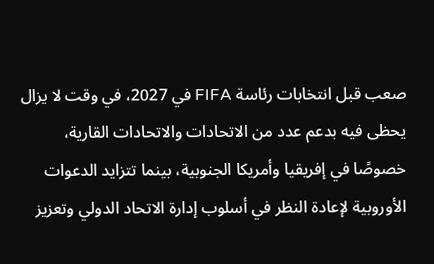صعب قبل انتخابات رئاسة FIFA في 2027، في وقت لا يزال يحظى فيه بدعم عدد من الاتحادات والاتحادات القارية، خصوصًا في إفريقيا وأمريكا الجنوبية، بينما تتزايد الدعوات الأوروبية لإعادة النظر في أسلوب إدارة الاتحاد الدولي وتعزيز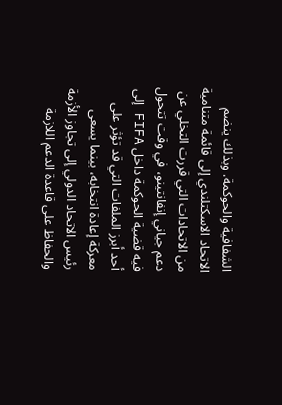الشفافية والحوكمة. وبذلك ينضم الاتحاد الاسكتلندي إلى قائمة متنامية من الاتحادات التي قررت التخلي عن دعم جياني إنفانتينو، في وقت تتحول فيه قضية الحوكمة داخل FIFA إلى أحد أبرز الملفات التي قد تؤثر على معركة إعادة انتخابه، بينما يسعى رئيس الاتحاد الدولي إلى تجاوز الأزمة والحفاظ على قاعدة الدعم اللازمة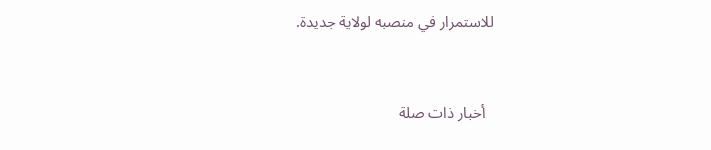للاستمرار في منصبه لولاية جديدة.


  أخبار ذات صلة